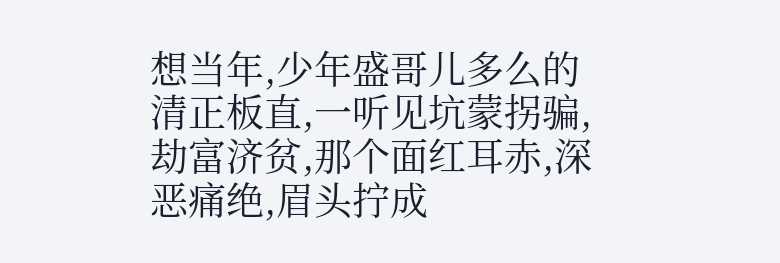想当年,少年盛哥儿多么的清正板直,一听见坑蒙拐骗,劫富济贫,那个面红耳赤,深恶痛绝,眉头拧成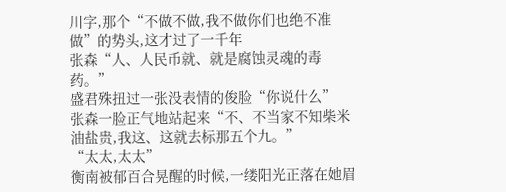川字,那个“不做不做,我不做你们也绝不准做”的势头,这才过了一千年
张森“人、人民币就、就是腐蚀灵魂的毒药。”
盛君殊扭过一张没表情的俊脸“你说什么”
张森一脸正气地站起来“不、不当家不知柴米油盐贵,我这、这就去标那五个九。”
“太太,太太”
衡南被郁百合晃醒的时候,一缕阳光正落在她眉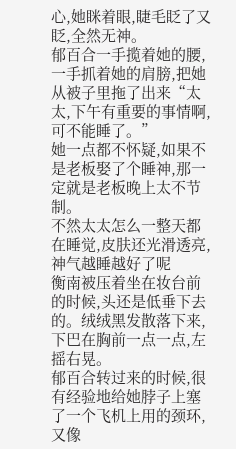心,她眯着眼,睫毛眨了又眨,全然无神。
郁百合一手揽着她的腰,一手抓着她的肩膀,把她从被子里拖了出来“太太,下午有重要的事情啊,可不能睡了。”
她一点都不怀疑,如果不是老板娶了个睡神,那一定就是老板晚上太不节制。
不然太太怎么一整天都在睡觉,皮肤还光滑透亮,神气越睡越好了呢
衡南被压着坐在妆台前的时候,头还是低垂下去的。绒绒黑发散落下来,下巴在胸前一点一点,左摇右晃。
郁百合转过来的时候,很有经验地给她脖子上塞了一个飞机上用的颈环,又像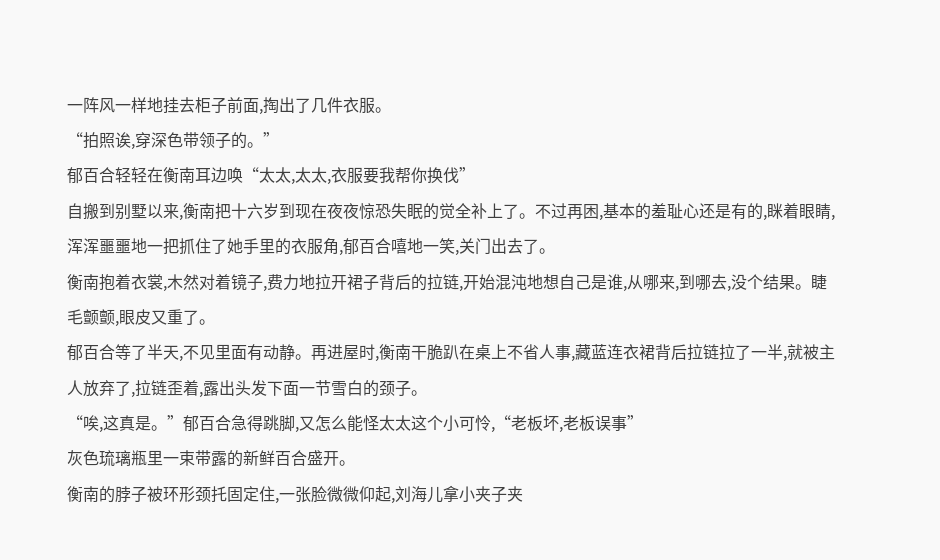一阵风一样地挂去柜子前面,掏出了几件衣服。
“拍照诶,穿深色带领子的。”
郁百合轻轻在衡南耳边唤“太太,太太,衣服要我帮你换伐”
自搬到别墅以来,衡南把十六岁到现在夜夜惊恐失眠的觉全补上了。不过再困,基本的羞耻心还是有的,眯着眼睛,浑浑噩噩地一把抓住了她手里的衣服角,郁百合嘻地一笑,关门出去了。
衡南抱着衣裳,木然对着镜子,费力地拉开裙子背后的拉链,开始混沌地想自己是谁,从哪来,到哪去,没个结果。睫毛颤颤,眼皮又重了。
郁百合等了半天,不见里面有动静。再进屋时,衡南干脆趴在桌上不省人事,藏蓝连衣裙背后拉链拉了一半,就被主人放弃了,拉链歪着,露出头发下面一节雪白的颈子。
“唉,这真是。”郁百合急得跳脚,又怎么能怪太太这个小可怜,“老板坏,老板误事”
灰色琉璃瓶里一束带露的新鲜百合盛开。
衡南的脖子被环形颈托固定住,一张脸微微仰起,刘海儿拿小夹子夹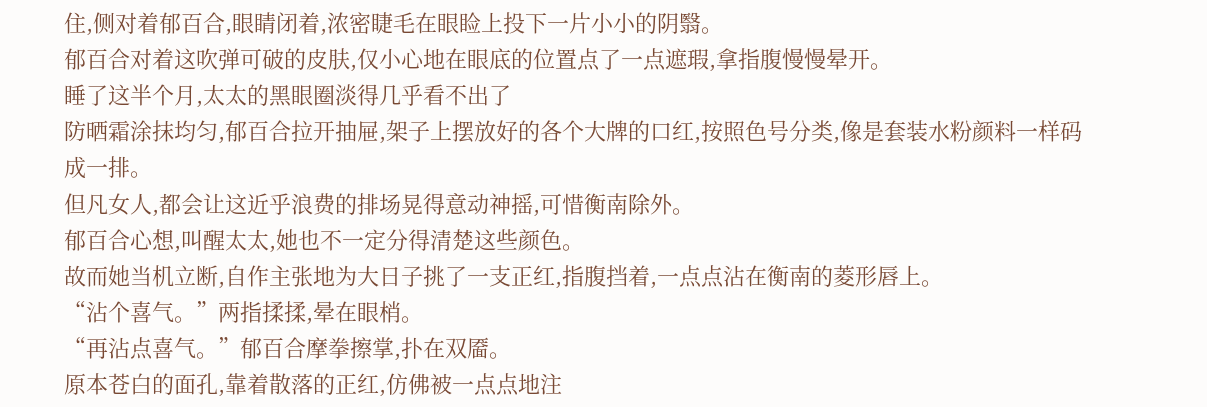住,侧对着郁百合,眼睛闭着,浓密睫毛在眼睑上投下一片小小的阴翳。
郁百合对着这吹弹可破的皮肤,仅小心地在眼底的位置点了一点遮瑕,拿指腹慢慢晕开。
睡了这半个月,太太的黑眼圈淡得几乎看不出了
防晒霜涂抹均匀,郁百合拉开抽屉,架子上摆放好的各个大牌的口红,按照色号分类,像是套装水粉颜料一样码成一排。
但凡女人,都会让这近乎浪费的排场晃得意动神摇,可惜衡南除外。
郁百合心想,叫醒太太,她也不一定分得清楚这些颜色。
故而她当机立断,自作主张地为大日子挑了一支正红,指腹挡着,一点点沾在衡南的菱形唇上。
“沾个喜气。”两指揉揉,晕在眼梢。
“再沾点喜气。”郁百合摩拳擦掌,扑在双靥。
原本苍白的面孔,靠着散落的正红,仿佛被一点点地注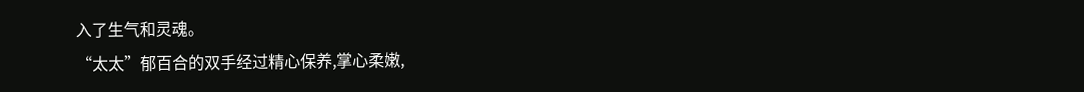入了生气和灵魂。
“太太”郁百合的双手经过精心保养,掌心柔嫩,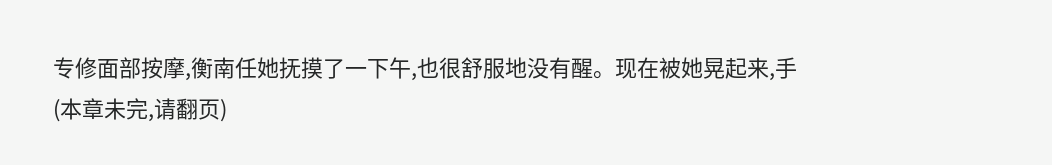专修面部按摩,衡南任她抚摸了一下午,也很舒服地没有醒。现在被她晃起来,手
(本章未完,请翻页)